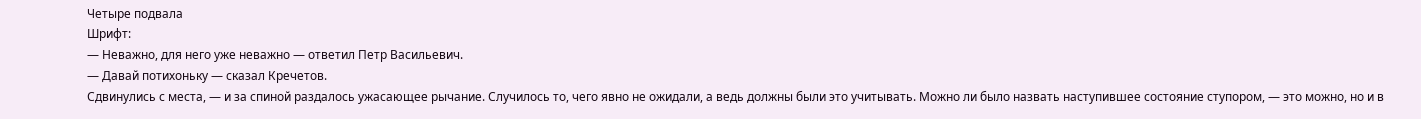Четыре подвала
Шрифт:
— Неважно, для него уже неважно — ответил Петр Васильевич.
— Давай потихоньку — сказал Кречетов.
Сдвинулись с места, — и за спиной раздалось ужасающее рычание. Случилось то, чего явно не ожидали, а ведь должны были это учитывать. Можно ли было назвать наступившее состояние ступором, — это можно, но и в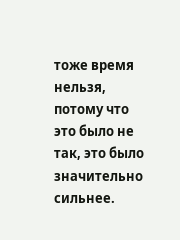тоже время нельзя, потому что это было не так, это было значительно сильнее.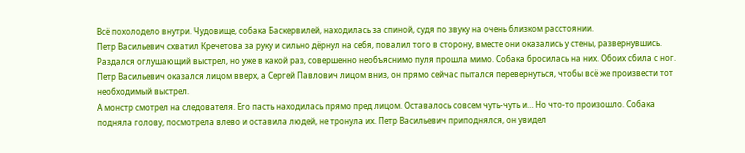Всё похолодело внутри. Чудовище, собака Баскервилей, находилась за спиной, судя по звуку на очень близком расстоянии.
Петр Васильевич схватил Кречетова за руку и сильно дёрнул на себя, повалил того в сторону, вместе они оказались у стены, развернувшись.
Раздался оглушающий выстрел, но уже в какой раз, совершенно необъяснимо пуля прошла мимо. Собака бросилась на них. Обоих сбила с ног. Петр Васильевич оказался лицом вверх, а Сергей Павлович лицом вниз, он прямо сейчас пытался перевернуться, чтобы всё же произвести тот необходимый выстрел.
А монстр смотрел на следователя. Его пасть находилась прямо пред лицом. Оставалось совсем чуть-чуть и… Но что-то произошло. Собака подняла голову, посмотрела влево и оставила людей, не тронула их. Петр Васильевич приподнялся, он увидел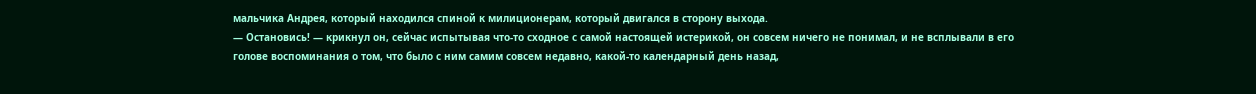мальчика Андрея, который находился спиной к милиционерам, который двигался в сторону выхода.
— Остановись! — крикнул он, сейчас испытывая что-то сходное с самой настоящей истерикой, он совсем ничего не понимал, и не всплывали в его голове воспоминания о том, что было с ним самим совсем недавно, какой-то календарный день назад,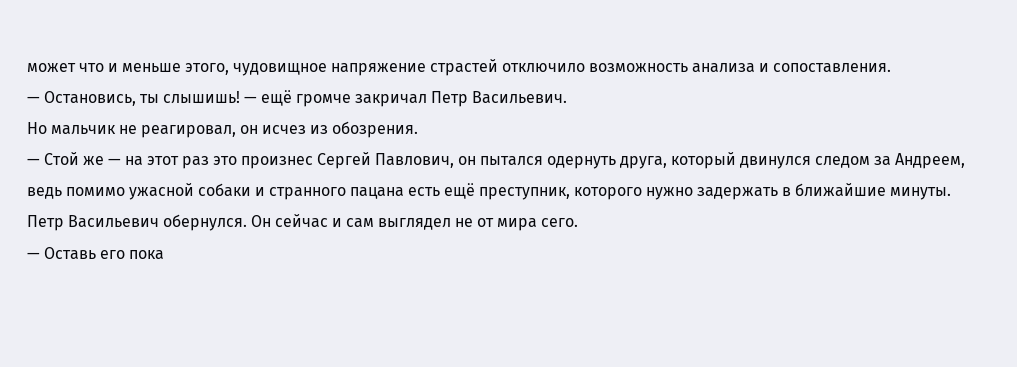может что и меньше этого, чудовищное напряжение страстей отключило возможность анализа и сопоставления.
— Остановись, ты слышишь! — ещё громче закричал Петр Васильевич.
Но мальчик не реагировал, он исчез из обозрения.
— Стой же — на этот раз это произнес Сергей Павлович, он пытался одернуть друга, который двинулся следом за Андреем, ведь помимо ужасной собаки и странного пацана есть ещё преступник, которого нужно задержать в ближайшие минуты.
Петр Васильевич обернулся. Он сейчас и сам выглядел не от мира сего.
— Оставь его пока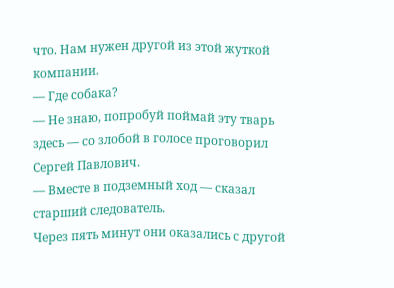что. Нам нужен другой из этой жуткой компании.
— Где собака?
— Не знаю, попробуй поймай эту тварь здесь — со злобой в голосе проговорил Сергей Павлович.
— Вместе в подземный ход — сказал старший следователь.
Через пять минут они оказались с другой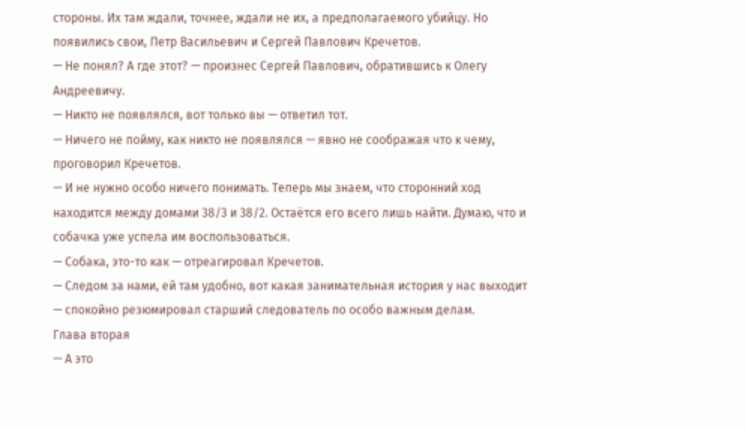стороны. Их там ждали, точнее, ждали не их, а предполагаемого убийцу. Но появились свои, Петр Васильевич и Сергей Павлович Кречетов.
— Не понял? А где этот? — произнес Сергей Павлович, обратившись к Олегу Андреевичу.
— Никто не появлялся, вот только вы — ответил тот.
— Ничего не пойму, как никто не появлялся — явно не соображая что к чему, проговорил Кречетов.
— И не нужно особо ничего понимать. Теперь мы знаем, что сторонний ход находится между домами 38/3 и 38/2. Остаётся его всего лишь найти. Думаю, что и собачка уже успела им воспользоваться.
— Собака, это-то как — отреагировал Кречетов.
— Следом за нами, ей там удобно, вот какая занимательная история у нас выходит — спокойно резюмировал старший следователь по особо важным делам.
Глава вторая
— А это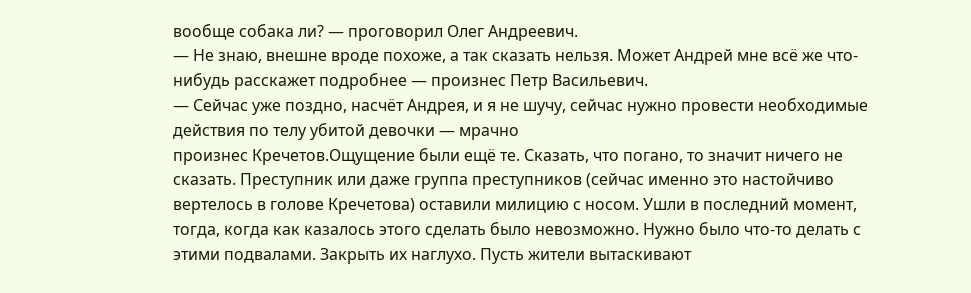вообще собака ли? — проговорил Олег Андреевич.
— Не знаю, внешне вроде похоже, а так сказать нельзя. Может Андрей мне всё же что-нибудь расскажет подробнее — произнес Петр Васильевич.
— Сейчас уже поздно, насчёт Андрея, и я не шучу, сейчас нужно провести необходимые действия по телу убитой девочки — мрачно
произнес Кречетов.Ощущение были ещё те. Сказать, что погано, то значит ничего не сказать. Преступник или даже группа преступников (сейчас именно это настойчиво вертелось в голове Кречетова) оставили милицию с носом. Ушли в последний момент, тогда, когда как казалось этого сделать было невозможно. Нужно было что-то делать с этими подвалами. Закрыть их наглухо. Пусть жители вытаскивают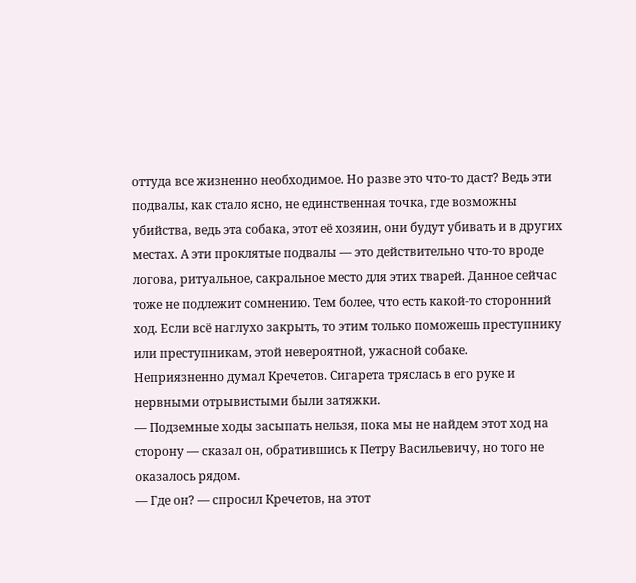оттуда все жизненно необходимое. Но разве это что-то даст? Ведь эти подвалы, как стало ясно, не единственная точка, где возможны убийства, ведь эта собака, этот её хозяин, они будут убивать и в других местах. А эти проклятые подвалы — это действительно что-то вроде логова, ритуальное, сакральное место для этих тварей. Данное сейчас тоже не подлежит сомнению. Тем более, что есть какой-то сторонний ход. Если всё наглухо закрыть, то этим только поможешь преступнику или преступникам, этой невероятной, ужасной собаке.
Неприязненно думал Кречетов. Сигарета тряслась в его руке и нервными отрывистыми были затяжки.
— Подземные ходы засыпать нельзя, пока мы не найдем этот ход на сторону — сказал он, обратившись к Петру Васильевичу, но того не оказалось рядом.
— Где он? — спросил Кречетов, на этот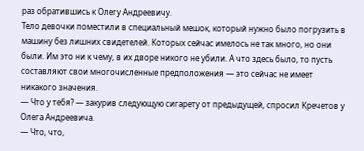раз обратившись к Олегу Андреевичу.
Тело девочки поместили в специальный мешок, который нужно было погрузить в машину без лишних свидетелей. Которых сейчас имелось не так много, но они были. Им это ни к чему, в их дворе никого не убили. А что здесь было, то пусть составляют свои многочисленные предположения — это сейчас не имеет никакого значения.
— Что у тебя? — закурив следующую сигарету от предыдущей, спросил Кречетов у Олега Андреевича.
— Что, что,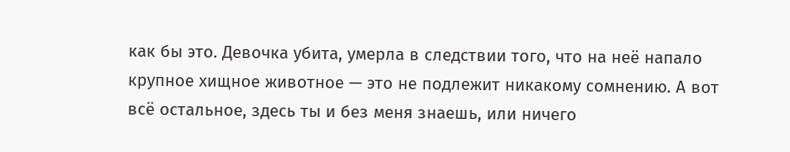как бы это. Девочка убита, умерла в следствии того, что на неё напало крупное хищное животное — это не подлежит никакому сомнению. А вот всё остальное, здесь ты и без меня знаешь, или ничего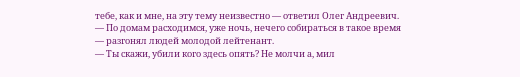тебе, как и мне, на эту тему неизвестно — ответил Олег Андреевич.
— По домам расходимся, уже ночь, нечего собираться в такое время — разгонял людей молодой лейтенант.
— Ты скажи, убили кого здесь опять? Не молчи а, мил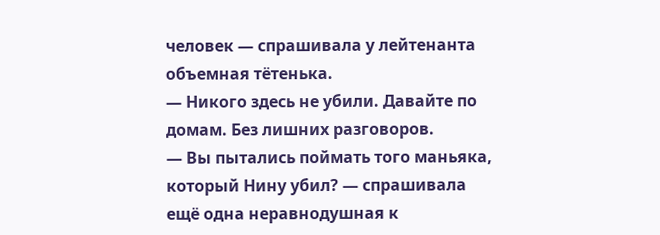человек — спрашивала у лейтенанта объемная тётенька.
— Никого здесь не убили. Давайте по домам. Без лишних разговоров.
— Вы пытались поймать того маньяка, который Нину убил? — спрашивала ещё одна неравнодушная к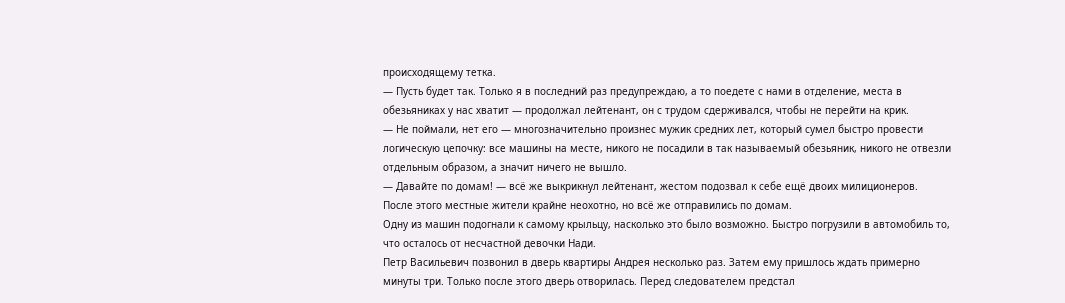происходящему тетка.
— Пусть будет так. Только я в последний раз предупреждаю, а то поедете с нами в отделение, места в обезьяниках у нас хватит — продолжал лейтенант, он с трудом сдерживался, чтобы не перейти на крик.
— Не поймали, нет его — многозначительно произнес мужик средних лет, который сумел быстро провести логическую цепочку: все машины на месте, никого не посадили в так называемый обезьяник, никого не отвезли отдельным образом, а значит ничего не вышло.
— Давайте по домам! — всё же выкрикнул лейтенант, жестом подозвал к себе ещё двоих милиционеров.
После этого местные жители крайне неохотно, но всё же отправились по домам.
Одну из машин подогнали к самому крыльцу, насколько это было возможно. Быстро погрузили в автомобиль то, что осталось от несчастной девочки Нади.
Петр Васильевич позвонил в дверь квартиры Андрея несколько раз. Затем ему пришлось ждать примерно минуты три. Только после этого дверь отворилась. Перед следователем предстал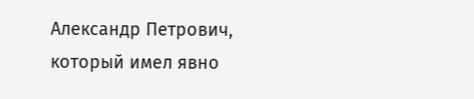Александр Петрович, который имел явно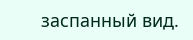заспанный вид.